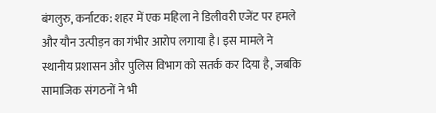बंगलुरु, कर्नाटक: शहर में एक महिला ने डिलीवरी एजेंट पर हमले और यौन उत्पीड़न का गंभीर आरोप लगाया है। इस मामले ने स्थानीय प्रशासन और पुलिस विभाग को सतर्क कर दिया है, जबकि सामाजिक संगठनों ने भी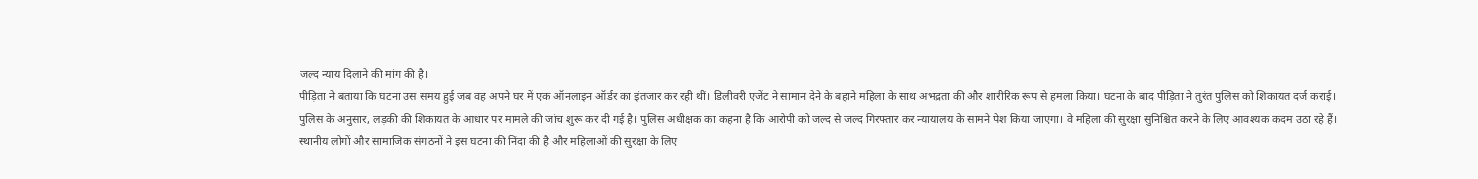जल्द न्याय दिलाने की मांग की है।
पीड़िता ने बताया कि घटना उस समय हुई जब वह अपने घर में एक ऑनलाइन ऑर्डर का इंतजार कर रही थीं। डिलीवरी एजेंट ने सामान देने के बहाने महिला के साथ अभद्रता की और शारीरिक रूप से हमला किया। घटना के बाद पीड़िता ने तुरंत पुलिस को शिकायत दर्ज कराई।
पुलिस के अनुसार, लड़की की शिकायत के आधार पर मामले की जांच शुरू कर दी गई है। पुलिस अधीक्षक का कहना है कि आरोपी को जल्द से जल्द गिरफ्तार कर न्यायालय के सामने पेश किया जाएगा। वे महिला की सुरक्षा सुनिश्चित करने के लिए आवश्यक कदम उठा रहे हैं।
स्थानीय लोगों और सामाजिक संगठनों ने इस घटना की निंदा की है और महिलाओं की सुरक्षा के लिए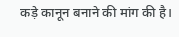कड़े कानून बनाने की मांग की है।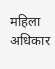महिला अधिकार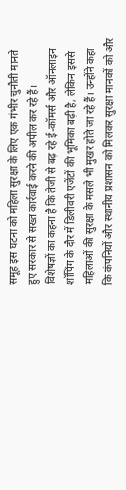समूह इस घटना को महिला सुरक्षा के लिए एक गंभीर चुनौती मानते हुए सरकार से सख्त कार्रवाई करने की अपील कर रहे हैं।
विशेषज्ञों का कहना है कि तेजी से बढ़ रहे ई-कॉमर्स और ऑनलाइन शॉपिंग के दौर में डिलीवरी एजेंटों की भूमिका बढ़ी है, लेकिन इससे महिलाओं की सुरक्षा के मसले भी मुखर होते जा रहे हैं। उन्होंने कहा कि कंपनियों और स्थानीय प्रशासन को मिलकर सुरक्षा मानकों को और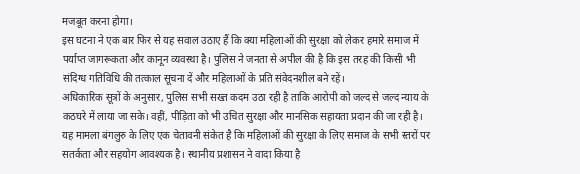मजबूत करना होगा।
इस घटना ने एक बार फिर से यह सवाल उठाए हैं कि क्या महिलाओं की सुरक्षा को लेकर हमारे समाज में पर्याप्त जागरूकता और कानून व्यवस्था है। पुलिस ने जनता से अपील की है कि इस तरह की किसी भी संदिग्ध गतिविधि की तत्काल सूचना दें और महिलाओं के प्रति संवेदनशील बने रहें।
अधिकारिक सूत्रों के अनुसार, पुलिस सभी सख्त कदम उठा रही है ताकि आरोपी को जल्द से जल्द न्याय के कठघरे में लाया जा सके। वहीं, पीड़िता को भी उचित सुरक्षा और मानसिक सहायता प्रदान की जा रही है।
यह मामला बंगलुरु के लिए एक चेतावनी संकेत है कि महिलाओं की सुरक्षा के लिए समाज के सभी स्तरों पर सतर्कता और सहयोग आवश्यक है। स्थानीय प्रशासन ने वादा किया है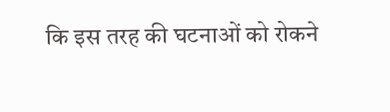कि इस तरह की घटनाओं को रोकने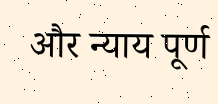और न्याय पूर्ण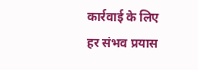कार्रवाई के लिए हर संभव प्रयास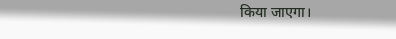किया जाएगा।